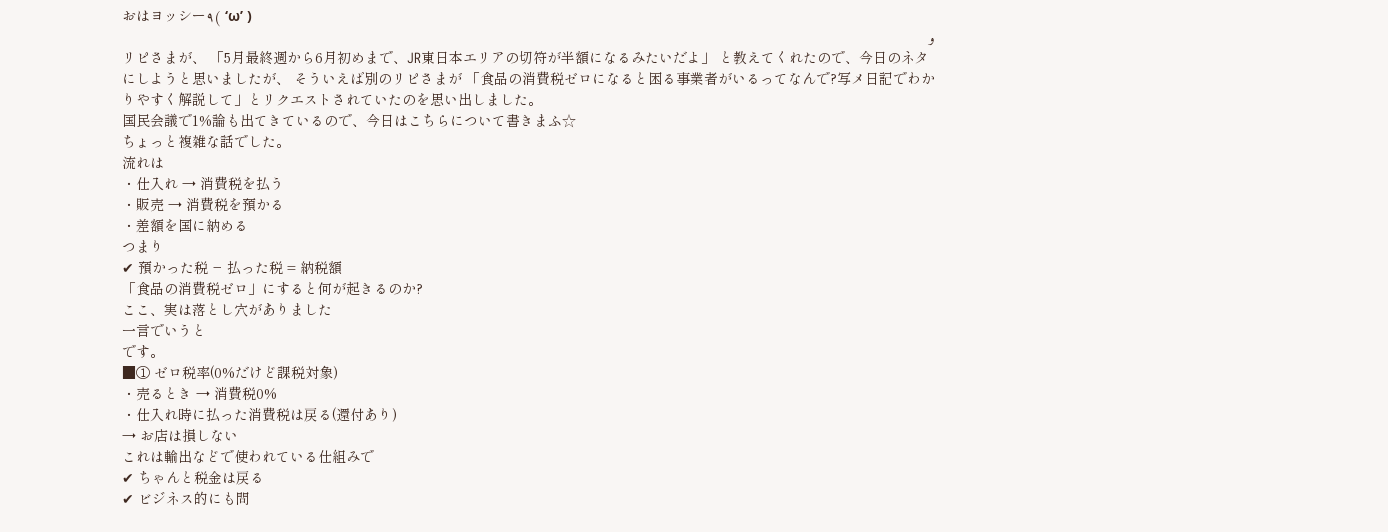おはヨッシー٩( ‘ω’ )
و
リピさまが、 「5月最終週から6月初めまで、JR東日本エリアの切符が半額になるみたいだよ」 と教えてくれたので、今日のネタにしようと思いましたが、 そういえば別のリピさまが 「食品の消費税ゼロになると困る事業者がいるってなんで?写メ日記でわかりやすく解説して」とリクエストされていたのを思い出しました。
国民会議で1%論も出てきているので、今日はこちらについて書きまふ☆
ちょっと複雑な話でした。
流れは
・仕入れ → 消費税を払う
・販売 → 消費税を預かる
・差額を国に納める
つまり
✔ 預かった税 − 払った税 = 納税額
「食品の消費税ゼロ」にすると何が起きるのか?
ここ、実は落とし穴がありました
一言でいうと
です。
■① ゼロ税率(0%だけど課税対象)
・売るとき → 消費税0%
・仕入れ時に払った消費税は戻る(還付あり)
→ お店は損しない
これは輸出などで使われている仕組みで
✔ ちゃんと税金は戻る
✔ ビジネス的にも問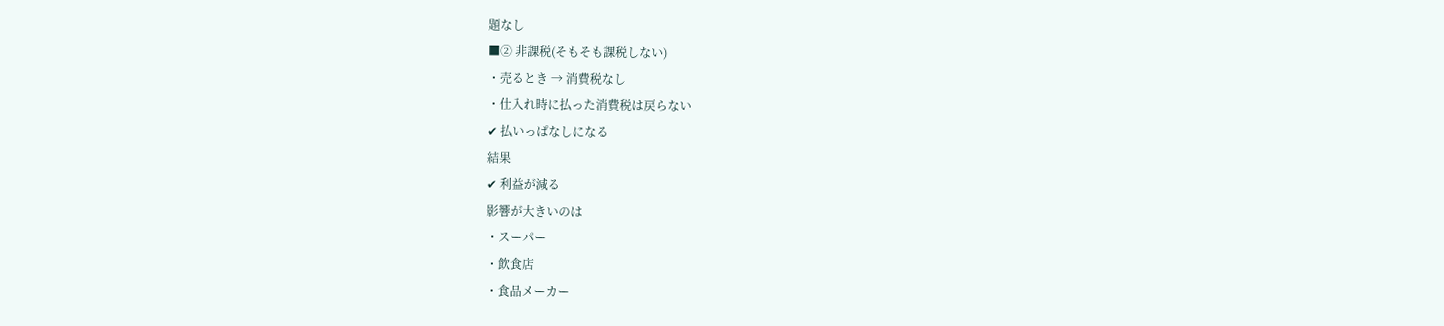題なし
■② 非課税(そもそも課税しない)
・売るとき → 消費税なし
・仕入れ時に払った消費税は戻らない
✔ 払いっぱなしになる
結果
✔ 利益が減る
影響が大きいのは
・スーパー
・飲食店
・食品メーカー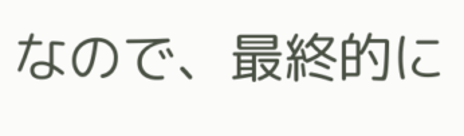なので、最終的に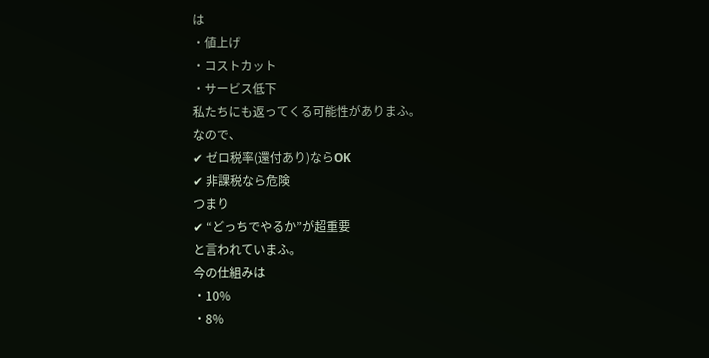は
・値上げ
・コストカット
・サービス低下
私たちにも返ってくる可能性がありまふ。
なので、
✔ ゼロ税率(還付あり)ならOK
✔ 非課税なら危険
つまり
✔ “どっちでやるか”が超重要
と言われていまふ。
今の仕組みは
・10%
・8%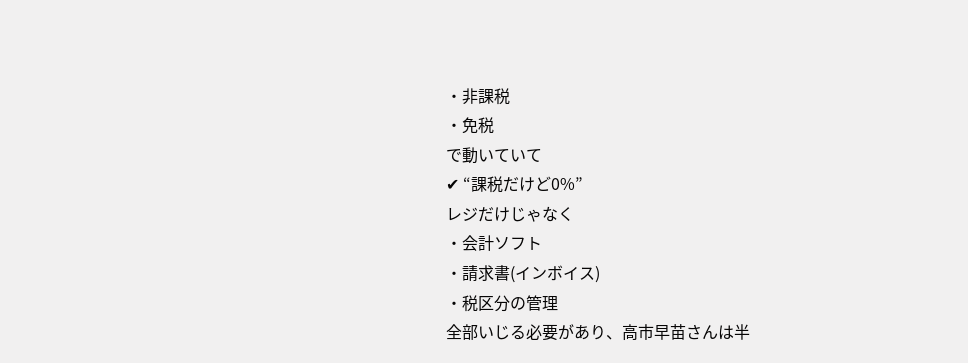・非課税
・免税
で動いていて
✔ “課税だけど0%”
レジだけじゃなく
・会計ソフト
・請求書(インボイス)
・税区分の管理
全部いじる必要があり、高市早苗さんは半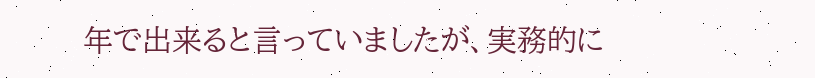年で出来ると言っていましたが、実務的に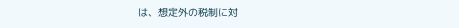は、想定外の税制に対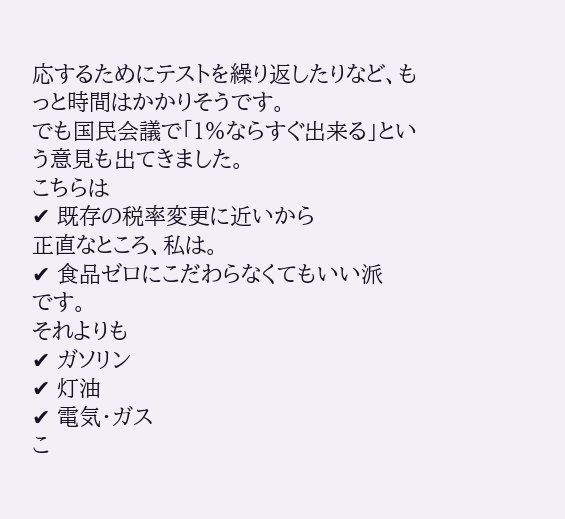応するためにテストを繰り返したりなど、もっと時間はかかりそうです。
でも国民会議で「1%ならすぐ出来る」という意見も出てきました。
こちらは
✔ 既存の税率変更に近いから
正直なところ、私は。
✔ 食品ゼロにこだわらなくてもいい派
です。
それよりも
✔ ガソリン
✔ 灯油
✔ 電気・ガス
こ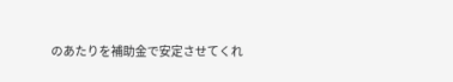のあたりを補助金で安定させてくれ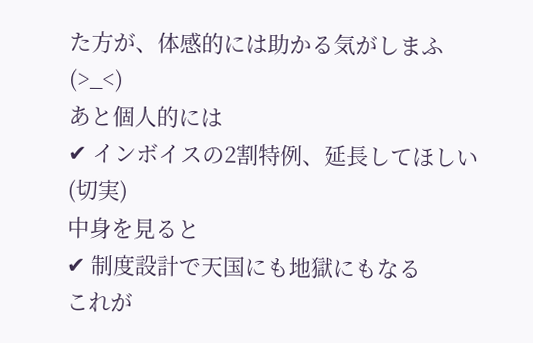た方が、体感的には助かる気がしまふ(>_<)
あと個人的には
✔ インボイスの2割特例、延長してほしい(切実)
中身を見ると
✔ 制度設計で天国にも地獄にもなる
これが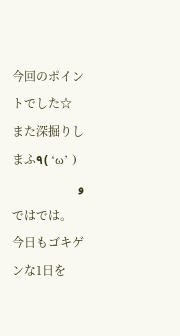今回のポイントでした☆
また深掘りしまふ٩( ‘ω’ )
و
ではでは。
今日もゴキゲンな1日を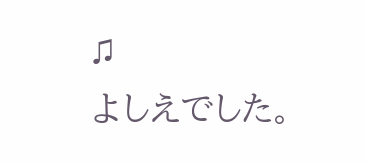♫
よしえでした。